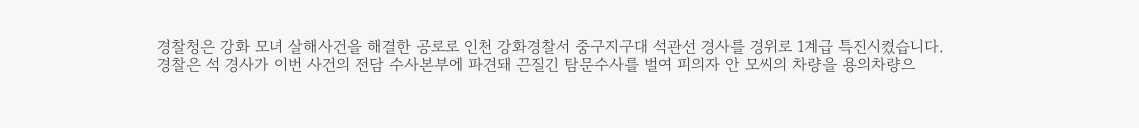경찰청은 강화 모녀 살해사건을 해결한 공로로 인천 강화경찰서 중구지구대 석관선 경사를 경위로 1계급 특진시켰습니다.
경찰은 석 경사가 이번 사건의 전담 수사본부에 파견돼 끈질긴 탐문수사를 벌여 피의자 안 모씨의 차량을 용의차량으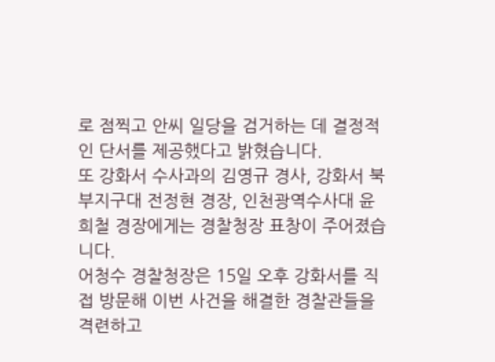로 점찍고 안씨 일당을 검거하는 데 결정적인 단서를 제공했다고 밝혔습니다.
또 강화서 수사과의 김영규 경사, 강화서 북부지구대 전정현 경장, 인천광역수사대 윤희철 경장에게는 경찰청장 표창이 주어졌습니다.
어청수 경찰청장은 15일 오후 강화서를 직접 방문해 이번 사건을 해결한 경찰관들을 격련하고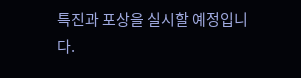특진과 포상을 실시할 예정입니다.